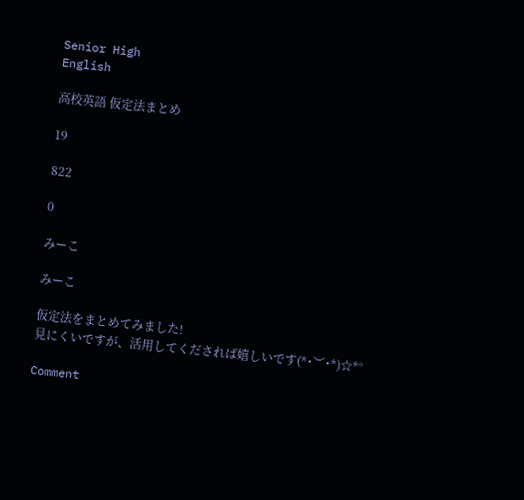Senior High
English

高校英語 仮定法まとめ

19

822

0

みーこ

みーこ

仮定法をまとめてみました!
見にくいですが、活用してくだされば嬉しいです(*˙︶˙*)☆*°

Comment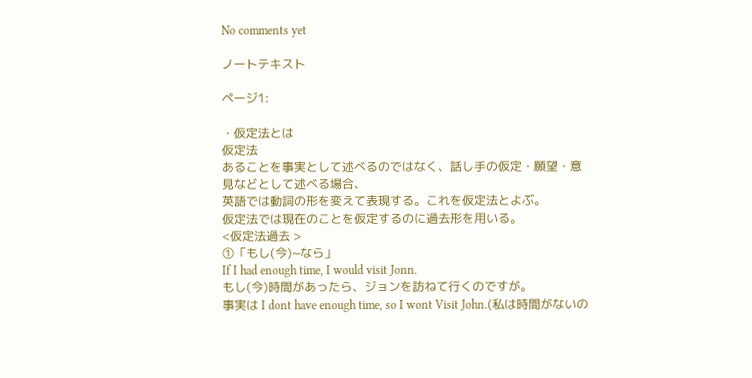No comments yet

ノートテキスト

ページ1:

・仮定法とは
仮定法
あることを事実として述べるのではなく、話し手の仮定・願望・意見などとして述べる場合、
英語では動詞の形を変えて表現する。これを仮定法とよぶ。
仮定法では現在のことを仮定するのに過去形を用いる。
<仮定法過去 >
①「もし(今)~なら」
If I had enough time, I would visit Jonn.
もし(今)時間があったら、ジョンを訪ねて行くのですが。
事実は I dont have enough time, so I wont Visit John.(私は時間がないの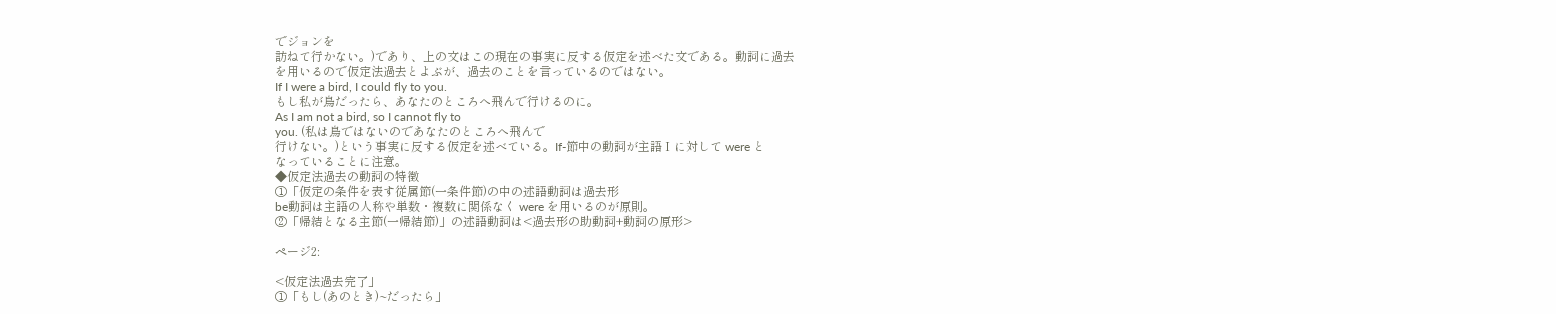でジョンを
訪ねて行かない。)であり、上の文はこの現在の事実に反する仮定を述べた文である。動詞に過去
を用いるので仮定法過去とよぶが、過去のことを言っているのではない。
If I were a bird, I could fly to you.
もし私が鳥だったら、あなたのところへ飛んで行けるのに。
As I am not a bird, so I cannot fly to
you. (私は鳥ではないのであなたのところへ飛んで
行けない。)という事実に反する仮定を述べている。If-節中の動詞が主語Ⅰに対して were と
なっていることに注意。
◆仮定法過去の動詞の特徴
①「仮定の条件を表す従属節(一条件節)の中の述語動詞は過去形
be動詞は主語の人称や単数・複数に関係なく were を用いるのが原則。
②「帰結となる主節(一帰結節)」の述語動詞は<過去形の助動詞+動詞の原形>

ページ2:

<仮定法過去完了」
①「もし(あのとき)~だったら」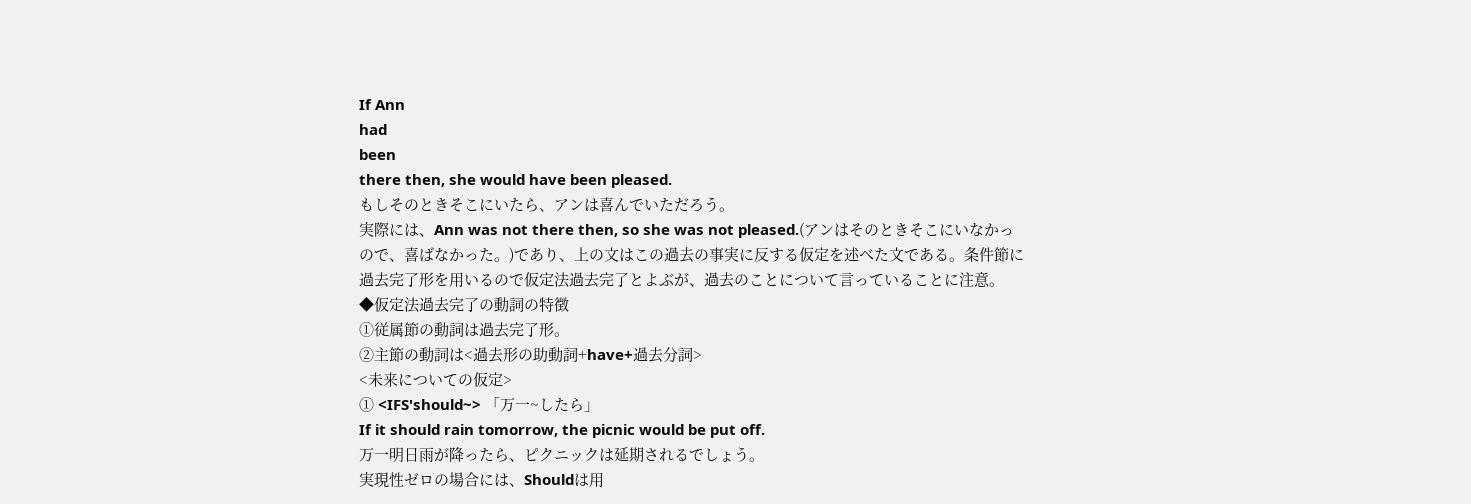If Ann
had
been
there then, she would have been pleased.
もしそのときそこにいたら、アンは喜んでいただろう。
実際には、Ann was not there then, so she was not pleased.(アンはそのときそこにいなかっ
ので、喜ばなかった。)であり、上の文はこの過去の事実に反する仮定を述べた文である。条件節に
過去完了形を用いるので仮定法過去完了とよぶが、過去のことについて言っていることに注意。
◆仮定法過去完了の動詞の特徴
①従属節の動詞は過去完了形。
②主節の動詞は<過去形の助動詞+have+過去分詞>
<未来についての仮定>
① <IFS'should~> 「万一~したら」
If it should rain tomorrow, the picnic would be put off.
万一明日雨が降ったら、ピクニックは延期されるでしょう。
実現性ゼロの場合には、Shouldは用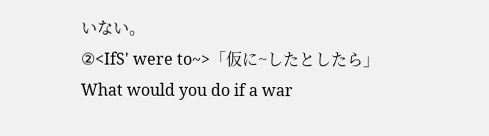いない。
②<IfS' were to~>「仮に~したとしたら」
What would you do if a war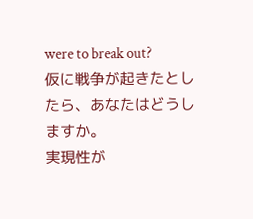were to break out?
仮に戦争が起きたとしたら、あなたはどうしますか。
実現性が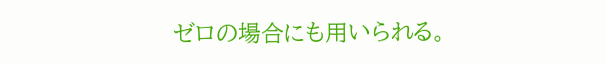ゼロの場合にも用いられる。